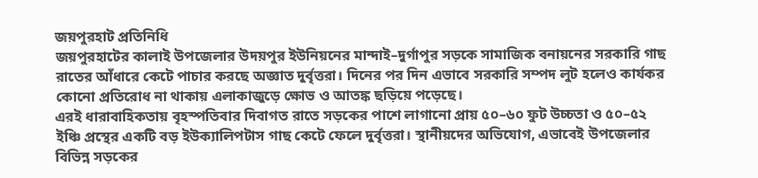জয়পুরহাট প্রতিনিধি
জয়পুরহাটের কালাই উপজেলার উদয়পুর ইউনিয়নের মান্দাই–দুর্গাপুর সড়কে সামাজিক বনায়নের সরকারি গাছ রাতের আঁধারে কেটে পাচার করছে অজ্ঞাত দুর্বৃত্তরা। দিনের পর দিন এভাবে সরকারি সম্পদ লুট হলেও কার্যকর কোনো প্রতিরোধ না থাকায় এলাকাজুড়ে ক্ষোভ ও আতঙ্ক ছড়িয়ে পড়েছে।
এরই ধারাবাহিকতায় বৃহস্পতিবার দিবাগত রাতে সড়কের পাশে লাগানো প্রায় ৫০–৬০ ফুট উচ্চতা ও ৫০–৫২ ইঞ্চি প্রস্থের একটি বড় ইউক্যালিপটাস গাছ কেটে ফেলে দুর্বৃত্তরা। স্থানীয়দের অভিযোগ, এভাবেই উপজেলার বিভিন্ন সড়কের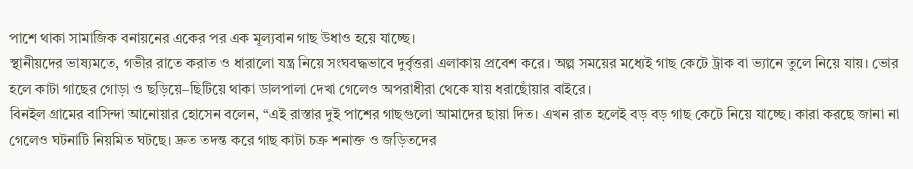পাশে থাকা সামাজিক বনায়নের একের পর এক মূল্যবান গাছ উধাও হয়ে যাচ্ছে।
স্থানীয়দের ভাষ্যমতে, গভীর রাতে করাত ও ধারালো যন্ত্র নিয়ে সংঘবদ্ধভাবে দুর্বৃত্তরা এলাকায় প্রবেশ করে। অল্প সময়ের মধ্যেই গাছ কেটে ট্রাক বা ভ্যানে তুলে নিয়ে যায়। ভোর হলে কাটা গাছের গোড়া ও ছড়িয়ে–ছিটিয়ে থাকা ডালপালা দেখা গেলেও অপরাধীরা থেকে যায় ধরাছোঁয়ার বাইরে।
বিনইল গ্রামের বাসিন্দা আনোয়ার হোসেন বলেন, “এই রাস্তার দুই পাশের গাছগুলো আমাদের ছায়া দিত। এখন রাত হলেই বড় বড় গাছ কেটে নিয়ে যাচ্ছে। কারা করছে জানা না গেলেও ঘটনাটি নিয়মিত ঘটছে। দ্রুত তদন্ত করে গাছ কাটা চক্র শনাক্ত ও জড়িতদের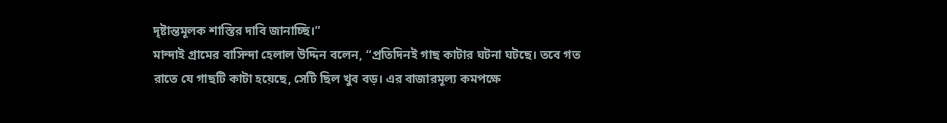দৃষ্টান্তমূলক শাস্তির দাবি জানাচ্ছি।”
মান্দাই গ্রামের বাসিন্দা হেলাল উদ্দিন বলেন, “প্রতিদিনই গাছ কাটার ঘটনা ঘটছে। তবে গত রাতে যে গাছটি কাটা হয়েছে, সেটি ছিল খুব বড়। এর বাজারমূল্য কমপক্ষে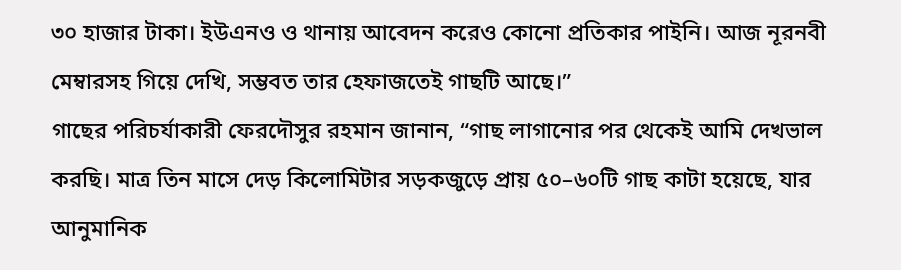৩০ হাজার টাকা। ইউএনও ও থানায় আবেদন করেও কোনো প্রতিকার পাইনি। আজ নূরনবী মেম্বারসহ গিয়ে দেখি, সম্ভবত তার হেফাজতেই গাছটি আছে।”
গাছের পরিচর্যাকারী ফেরদৌসুর রহমান জানান, “গাছ লাগানোর পর থেকেই আমি দেখভাল করছি। মাত্র তিন মাসে দেড় কিলোমিটার সড়কজুড়ে প্রায় ৫০–৬০টি গাছ কাটা হয়েছে, যার আনুমানিক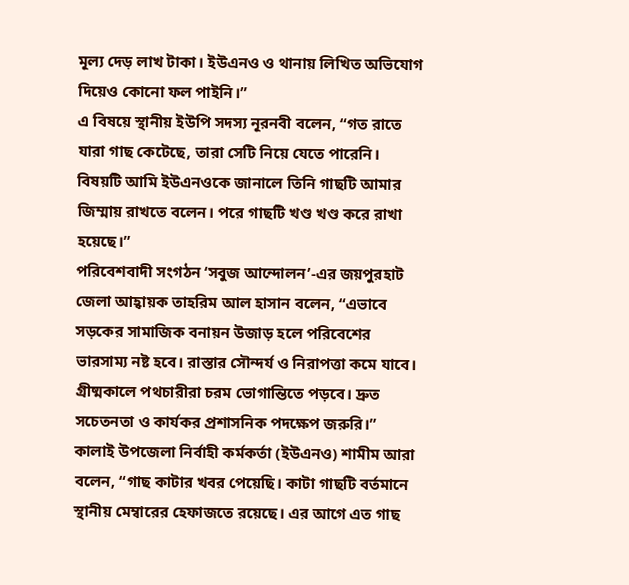মূল্য দেড় লাখ টাকা। ইউএনও ও থানায় লিখিত অভিযোগ দিয়েও কোনো ফল পাইনি।”
এ বিষয়ে স্থানীয় ইউপি সদস্য নূরনবী বলেন, “গত রাতে যারা গাছ কেটেছে, তারা সেটি নিয়ে যেতে পারেনি। বিষয়টি আমি ইউএনওকে জানালে তিনি গাছটি আমার জিম্মায় রাখতে বলেন। পরে গাছটি খণ্ড খণ্ড করে রাখা হয়েছে।”
পরিবেশবাদী সংগঠন ‘সবুজ আন্দোলন’-এর জয়পুরহাট জেলা আহ্বায়ক তাহরিম আল হাসান বলেন, “এভাবে সড়কের সামাজিক বনায়ন উজাড় হলে পরিবেশের ভারসাম্য নষ্ট হবে। রাস্তার সৌন্দর্য ও নিরাপত্তা কমে যাবে। গ্রীষ্মকালে পথচারীরা চরম ভোগান্তিতে পড়বে। দ্রুত সচেতনতা ও কার্যকর প্রশাসনিক পদক্ষেপ জরুরি।”
কালাই উপজেলা নির্বাহী কর্মকর্তা (ইউএনও) শামীম আরা বলেন, “গাছ কাটার খবর পেয়েছি। কাটা গাছটি বর্তমানে স্থানীয় মেম্বারের হেফাজতে রয়েছে। এর আগে এত গাছ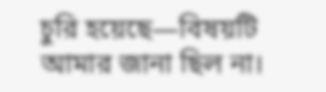চুরি হয়েছে—বিষয়টি আমার জানা ছিল না।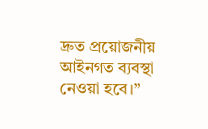দ্রুত প্রয়োজনীয় আইনগত ব্যবস্থা নেওয়া হবে।”